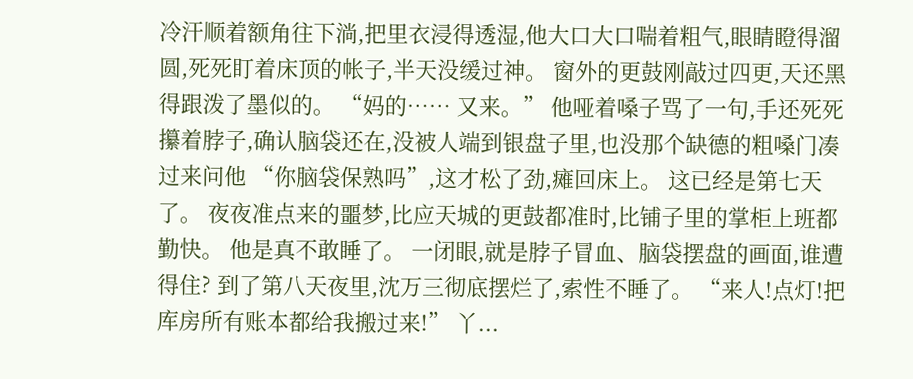冷汗顺着额角往下淌,把里衣浸得透湿,他大口大口喘着粗气,眼睛瞪得溜圆,死死盯着床顶的帐子,半天没缓过神。 窗外的更鼓刚敲过四更,天还黑得跟泼了墨似的。 “妈的…… 又来。” 他哑着嗓子骂了一句,手还死死攥着脖子,确认脑袋还在,没被人端到银盘子里,也没那个缺德的粗嗓门凑过来问他 “你脑袋保熟吗”,这才松了劲,瘫回床上。 这已经是第七天了。 夜夜准点来的噩梦,比应天城的更鼓都准时,比铺子里的掌柜上班都勤快。 他是真不敢睡了。 一闭眼,就是脖子冒血、脑袋摆盘的画面,谁遭得住? 到了第八天夜里,沈万三彻底摆烂了,索性不睡了。 “来人!点灯!把库房所有账本都给我搬过来!” 丫...